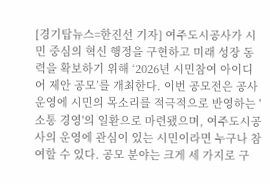[경기탑뉴스=한진선 기자] 여주도시공사가 시민 중심의 혁신 행정을 구현하고 미래 성장 동력을 확보하기 위해 ‘2026년 시민참여 아이디어 제안 공모’를 개최한다. 이번 공모전은 공사 운영에 시민의 목소리를 적극적으로 반영하는 '소통 경영'의 일환으로 마련됐으며, 여주도시공사의 운영에 관심이 있는 시민이라면 누구나 참여할 수 있다. 공모 분야는 크게 세 가지로 구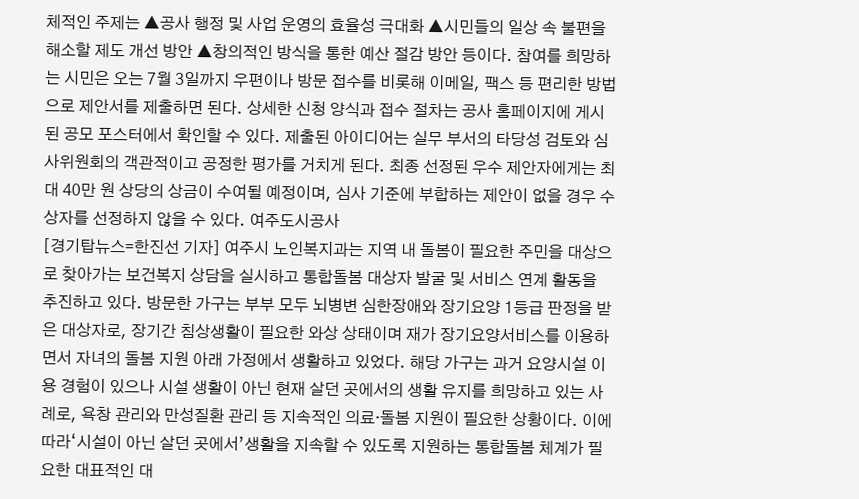체적인 주제는 ▲공사 행정 및 사업 운영의 효율성 극대화 ▲시민들의 일상 속 불편을 해소할 제도 개선 방안 ▲창의적인 방식을 통한 예산 절감 방안 등이다. 참여를 희망하는 시민은 오는 7월 3일까지 우편이나 방문 접수를 비롯해 이메일, 팩스 등 편리한 방법으로 제안서를 제출하면 된다. 상세한 신청 양식과 접수 절차는 공사 홈페이지에 게시된 공모 포스터에서 확인할 수 있다. 제출된 아이디어는 실무 부서의 타당성 검토와 심사위원회의 객관적이고 공정한 평가를 거치게 된다. 최종 선정된 우수 제안자에게는 최대 40만 원 상당의 상금이 수여될 예정이며, 심사 기준에 부합하는 제안이 없을 경우 수상자를 선정하지 않을 수 있다. 여주도시공사
[경기탑뉴스=한진선 기자] 여주시 노인복지과는 지역 내 돌봄이 필요한 주민을 대상으로 찾아가는 보건복지 상담을 실시하고 통합돌봄 대상자 발굴 및 서비스 연계 활동을 추진하고 있다. 방문한 가구는 부부 모두 뇌병변 심한장애와 장기요양 1등급 판정을 받은 대상자로, 장기간 침상생활이 필요한 와상 상태이며 재가 장기요양서비스를 이용하면서 자녀의 돌봄 지원 아래 가정에서 생활하고 있었다. 해당 가구는 과거 요양시설 이용 경험이 있으나 시설 생활이 아닌 현재 살던 곳에서의 생활 유지를 희망하고 있는 사례로, 욕창 관리와 만성질환 관리 등 지속적인 의료·돌봄 지원이 필요한 상황이다. 이에 따라‘시설이 아닌 살던 곳에서’생활을 지속할 수 있도록 지원하는 통합돌봄 체계가 필요한 대표적인 대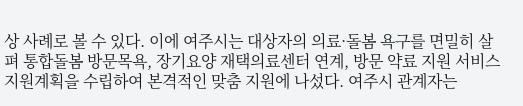상 사례로 볼 수 있다. 이에 여주시는 대상자의 의료·돌봄 욕구를 면밀히 살펴 통합돌봄 방문목욕, 장기요양 재택의료센터 연계, 방문 약료 지원 서비스 지원계획을 수립하여 본격적인 맞춤 지원에 나섰다. 여주시 관계자는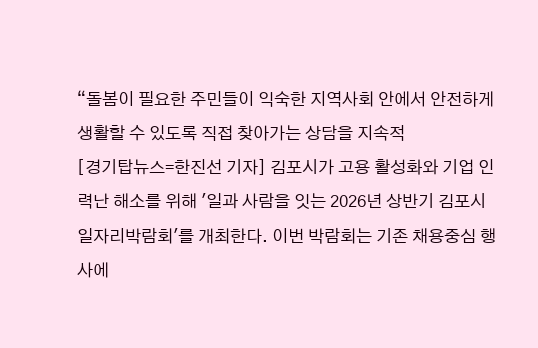“돌봄이 필요한 주민들이 익숙한 지역사회 안에서 안전하게 생활할 수 있도록 직접 찾아가는 상담을 지속적
[경기탑뉴스=한진선 기자] 김포시가 고용 활성화와 기업 인력난 해소를 위해 '일과 사람을 잇는 2026년 상반기 김포시 일자리박람회'를 개최한다. 이번 박람회는 기존 채용중심 행사에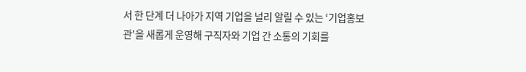서 한 단계 더 나아가 지역 기업을 널리 알릴 수 있는 ‘기업홍보관’을 새롭게 운영해 구직자와 기업 간 소통의 기회를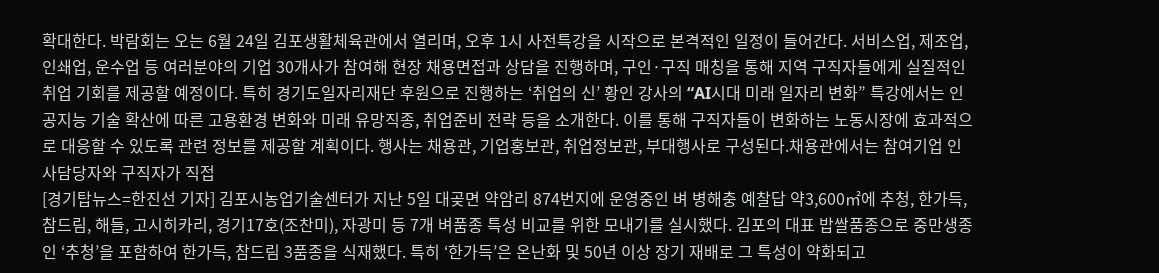확대한다. 박람회는 오는 6월 24일 김포생활체육관에서 열리며, 오후 1시 사전특강을 시작으로 본격적인 일정이 들어간다. 서비스업, 제조업, 인쇄업, 운수업 등 여러분야의 기업 30개사가 참여해 현장 채용면접과 상담을 진행하며, 구인·구직 매칭을 통해 지역 구직자들에게 실질적인 취업 기회를 제공할 예정이다. 특히 경기도일자리재단 후원으로 진행하는 ‘취업의 신’ 황인 강사의 “AI시대 미래 일자리 변화” 특강에서는 인공지능 기술 확산에 따른 고용환경 변화와 미래 유망직종, 취업준비 전략 등을 소개한다. 이를 통해 구직자들이 변화하는 노동시장에 효과적으로 대응할 수 있도록 관련 정보를 제공할 계획이다. 행사는 채용관, 기업홍보관, 취업정보관, 부대행사로 구성된다.채용관에서는 참여기업 인사담당자와 구직자가 직접
[경기탑뉴스=한진선 기자] 김포시농업기술센터가 지난 5일 대곶면 약암리 874번지에 운영중인 벼 병해충 예찰답 약3,600㎡에 추청, 한가득, 참드림, 해들, 고시히카리, 경기17호(조찬미), 자광미 등 7개 벼품종 특성 비교를 위한 모내기를 실시했다. 김포의 대표 밥쌀품종으로 중만생종인 ‘추청’을 포함하여 한가득, 참드림 3품종을 식재했다. 특히 ‘한가득’은 온난화 및 50년 이상 장기 재배로 그 특성이 약화되고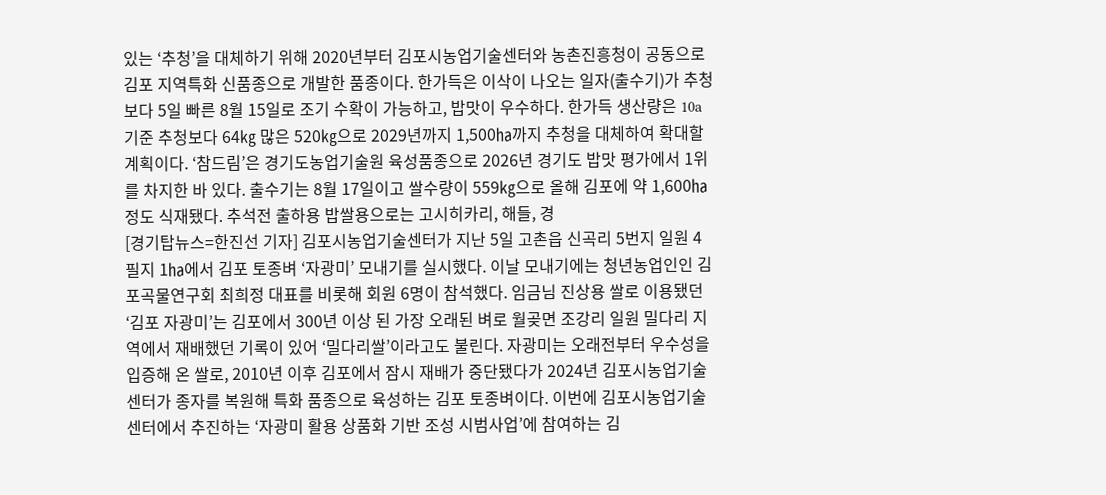있는 ‘추청’을 대체하기 위해 2020년부터 김포시농업기술센터와 농촌진흥청이 공동으로 김포 지역특화 신품종으로 개발한 품종이다. 한가득은 이삭이 나오는 일자(출수기)가 추청보다 5일 빠른 8월 15일로 조기 수확이 가능하고, 밥맛이 우수하다. 한가득 생산량은 10a 기준 추청보다 64㎏ 많은 520㎏으로 2029년까지 1,500㏊까지 추청을 대체하여 확대할 계획이다. ‘참드림’은 경기도농업기술원 육성품종으로 2026년 경기도 밥맛 평가에서 1위를 차지한 바 있다. 출수기는 8월 17일이고 쌀수량이 559㎏으로 올해 김포에 약 1,600㏊정도 식재됐다. 추석전 출하용 밥쌀용으로는 고시히카리, 해들, 경
[경기탑뉴스=한진선 기자] 김포시농업기술센터가 지난 5일 고촌읍 신곡리 5번지 일원 4필지 1㏊에서 김포 토종벼 ‘자광미’ 모내기를 실시했다. 이날 모내기에는 청년농업인인 김포곡물연구회 최희정 대표를 비롯해 회원 6명이 참석했다. 임금님 진상용 쌀로 이용됐던 ‘김포 자광미’는 김포에서 300년 이상 된 가장 오래된 벼로 월곶면 조강리 일원 밀다리 지역에서 재배했던 기록이 있어 ‘밀다리쌀’이라고도 불린다. 자광미는 오래전부터 우수성을 입증해 온 쌀로, 2010년 이후 김포에서 잠시 재배가 중단됐다가 2024년 김포시농업기술센터가 종자를 복원해 특화 품종으로 육성하는 김포 토종벼이다. 이번에 김포시농업기술센터에서 추진하는 ‘자광미 활용 상품화 기반 조성 시범사업’에 참여하는 김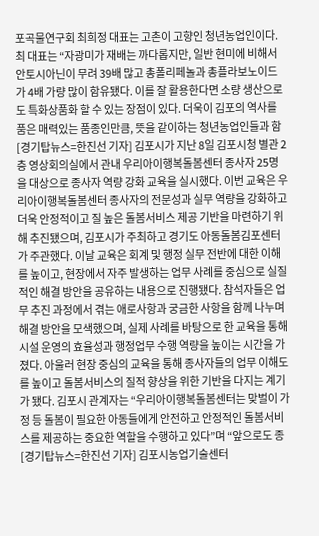포곡물연구회 최희정 대표는 고촌이 고향인 청년농업인이다. 최 대표는 “자광미가 재배는 까다롭지만, 일반 현미에 비해서 안토시아닌이 무려 39배 많고 총폴리페놀과 총플라보노이드가 4배 가량 많이 함유됐다. 이를 잘 활용한다면 소량 생산으로도 특화상품화 할 수 있는 장점이 있다. 더욱이 김포의 역사를 품은 매력있는 품종인만큼, 뜻을 같이하는 청년농업인들과 함
[경기탑뉴스=한진선 기자] 김포시가 지난 8일 김포시청 별관 2층 영상회의실에서 관내 우리아이행복돌봄센터 종사자 25명을 대상으로 종사자 역량 강화 교육을 실시했다. 이번 교육은 우리아이행복돌봄센터 종사자의 전문성과 실무 역량을 강화하고 더욱 안정적이고 질 높은 돌봄서비스 제공 기반을 마련하기 위해 추진됐으며, 김포시가 주최하고 경기도 아동돌봄김포센터가 주관했다. 이날 교육은 회계 및 행정 실무 전반에 대한 이해를 높이고, 현장에서 자주 발생하는 업무 사례를 중심으로 실질적인 해결 방안을 공유하는 내용으로 진행됐다. 참석자들은 업무 추진 과정에서 겪는 애로사항과 궁금한 사항을 함께 나누며 해결 방안을 모색했으며, 실제 사례를 바탕으로 한 교육을 통해 시설 운영의 효율성과 행정업무 수행 역량을 높이는 시간을 가졌다. 아울러 현장 중심의 교육을 통해 종사자들의 업무 이해도를 높이고 돌봄서비스의 질적 향상을 위한 기반을 다지는 계기가 됐다. 김포시 관계자는 “우리아이행복돌봄센터는 맞벌이 가정 등 돌봄이 필요한 아동들에게 안전하고 안정적인 돌봄서비스를 제공하는 중요한 역할을 수행하고 있다”며 “앞으로도 종
[경기탑뉴스=한진선 기자] 김포시농업기술센터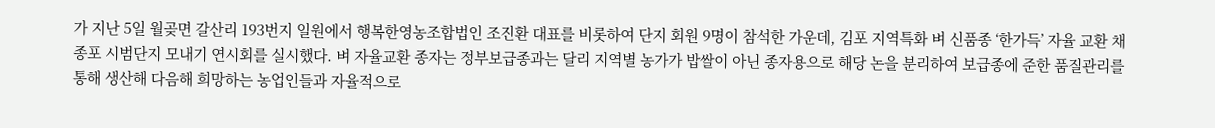가 지난 5일 월곶면 갈산리 193번지 일원에서 행복한영농조합법인 조진환 대표를 비롯하여 단지 회원 9명이 참석한 가운데, 김포 지역특화 벼 신품종 ‘한가득’ 자율 교환 채종포 시범단지 모내기 연시회를 실시했다. 벼 자율교환 종자는 정부보급종과는 달리 지역별 농가가 밥쌀이 아닌 종자용으로 해당 논을 분리하여 보급종에 준한 품질관리를 통해 생산해 다음해 희망하는 농업인들과 자율적으로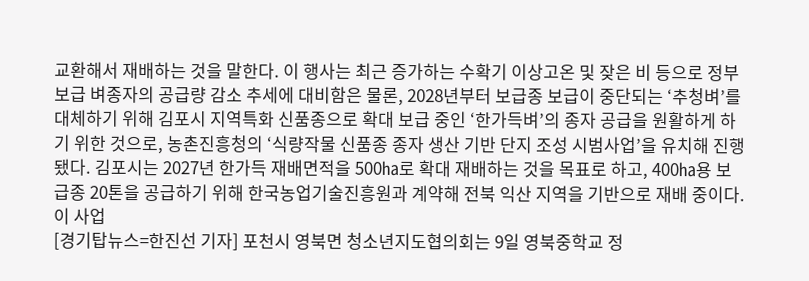교환해서 재배하는 것을 말한다. 이 행사는 최근 증가하는 수확기 이상고온 및 잦은 비 등으로 정부 보급 벼종자의 공급량 감소 추세에 대비함은 물론, 2028년부터 보급종 보급이 중단되는 ‘추청벼’를 대체하기 위해 김포시 지역특화 신품종으로 확대 보급 중인 ‘한가득벼’의 종자 공급을 원활하게 하기 위한 것으로, 농촌진흥청의 ‘식량작물 신품종 종자 생산 기반 단지 조성 시범사업’을 유치해 진행됐다. 김포시는 2027년 한가득 재배면적을 500㏊로 확대 재배하는 것을 목표로 하고, 400㏊용 보급종 20톤을 공급하기 위해 한국농업기술진흥원과 계약해 전북 익산 지역을 기반으로 재배 중이다. 이 사업
[경기탑뉴스=한진선 기자] 포천시 영북면 청소년지도협의회는 9일 영북중학교 정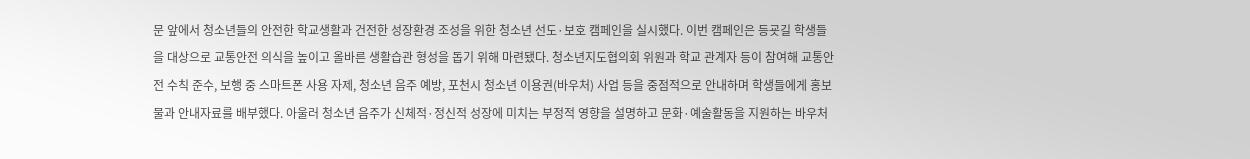문 앞에서 청소년들의 안전한 학교생활과 건전한 성장환경 조성을 위한 청소년 선도·보호 캠페인을 실시했다. 이번 캠페인은 등굣길 학생들을 대상으로 교통안전 의식을 높이고 올바른 생활습관 형성을 돕기 위해 마련됐다. 청소년지도협의회 위원과 학교 관계자 등이 참여해 교통안전 수칙 준수, 보행 중 스마트폰 사용 자제, 청소년 음주 예방, 포천시 청소년 이용권(바우처) 사업 등을 중점적으로 안내하며 학생들에게 홍보물과 안내자료를 배부했다. 아울러 청소년 음주가 신체적·정신적 성장에 미치는 부정적 영향을 설명하고 문화·예술활동을 지원하는 바우처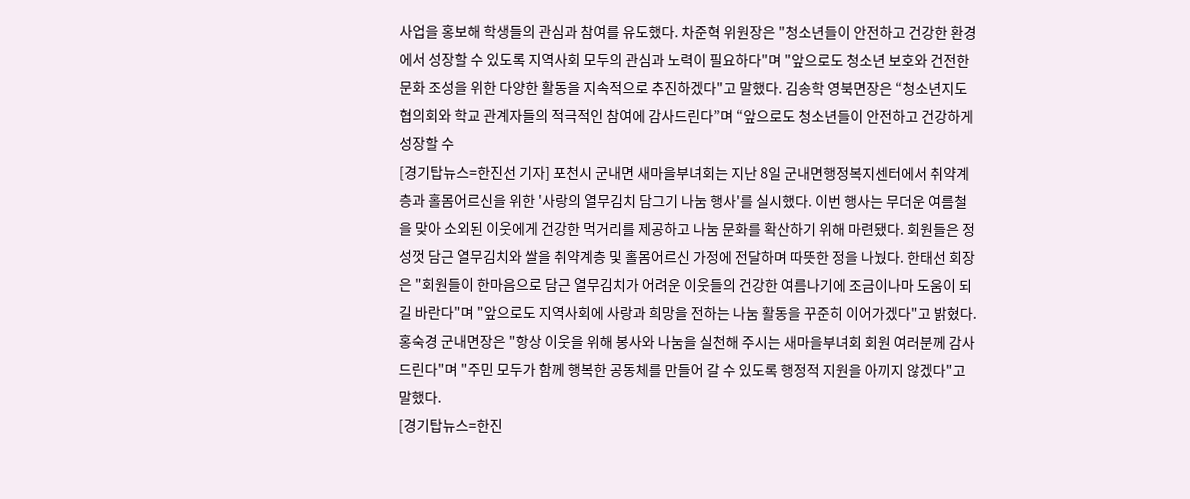사업을 홍보해 학생들의 관심과 참여를 유도했다. 차준혁 위원장은 "청소년들이 안전하고 건강한 환경에서 성장할 수 있도록 지역사회 모두의 관심과 노력이 필요하다"며 "앞으로도 청소년 보호와 건전한 문화 조성을 위한 다양한 활동을 지속적으로 추진하겠다"고 말했다. 김송학 영북면장은 “청소년지도협의회와 학교 관계자들의 적극적인 참여에 감사드린다”며 “앞으로도 청소년들이 안전하고 건강하게 성장할 수
[경기탑뉴스=한진선 기자] 포천시 군내면 새마을부녀회는 지난 8일 군내면행정복지센터에서 취약계층과 홀몸어르신을 위한 '사랑의 열무김치 담그기 나눔 행사'를 실시했다. 이번 행사는 무더운 여름철을 맞아 소외된 이웃에게 건강한 먹거리를 제공하고 나눔 문화를 확산하기 위해 마련됐다. 회원들은 정성껏 담근 열무김치와 쌀을 취약계층 및 홀몸어르신 가정에 전달하며 따뜻한 정을 나눴다. 한태선 회장은 "회원들이 한마음으로 담근 열무김치가 어려운 이웃들의 건강한 여름나기에 조금이나마 도움이 되길 바란다"며 "앞으로도 지역사회에 사랑과 희망을 전하는 나눔 활동을 꾸준히 이어가겠다"고 밝혔다. 홍숙경 군내면장은 "항상 이웃을 위해 봉사와 나눔을 실천해 주시는 새마을부녀회 회원 여러분께 감사드린다"며 "주민 모두가 함께 행복한 공동체를 만들어 갈 수 있도록 행정적 지원을 아끼지 않겠다"고 말했다.
[경기탑뉴스=한진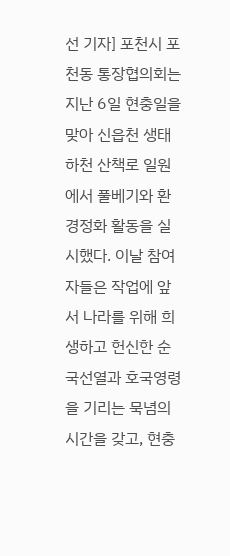선 기자] 포천시 포천동 통장협의회는 지난 6일 현충일을 맞아 신읍천 생태하천 산책로 일원에서 풀베기와 환경정화 활동을 실시했다. 이날 참여자들은 작업에 앞서 나라를 위해 희생하고 헌신한 순국선열과 호국영령을 기리는 묵념의 시간을 갖고, 현충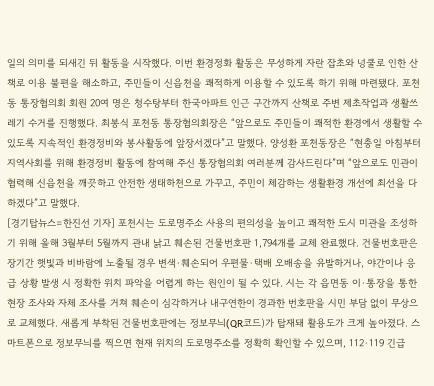일의 의미를 되새긴 뒤 활동을 시작했다. 이번 환경정화 활동은 무성하게 자란 잡초와 넝쿨로 인한 산책로 이용 불편을 해소하고, 주민들이 신읍천을 쾌적하게 이용할 수 있도록 하기 위해 마련됐다. 포천동 통장협의회 회원 20여 명은 청수탕부터 한국아파트 인근 구간까지 산책로 주변 제초작업과 생활쓰레기 수거를 진행했다. 최봉식 포천동 통장협의회장은 “앞으로도 주민들이 쾌적한 환경에서 생활할 수 있도록 지속적인 환경정비와 봉사활동에 앞장서겠다”고 말했다. 양성환 포천동장은 “현충일 아침부터 지역사회를 위해 환경정비 활동에 참여해 주신 통장협의회 여러분께 감사드린다”며 “앞으로도 민관이 협력해 신읍천을 깨끗하고 안전한 생태하천으로 가꾸고, 주민이 체감하는 생활환경 개선에 최선을 다하겠다”고 말했다.
[경기탑뉴스=한진선 기자] 포천시는 도로명주소 사용의 편의성을 높이고 쾌적한 도시 미관을 조성하기 위해 올해 3월부터 5월까지 관내 낡고 훼손된 건물번호판 1,794개를 교체 완료했다. 건물번호판은 장기간 햇빛과 비바람에 노출될 경우 변색·훼손되어 우편물·택배 오배송을 유발하거나, 야간이나 응급 상황 발생 시 정확한 위치 파악을 어렵게 하는 원인이 될 수 있다. 시는 각 읍면동 이·통장을 통한 현장 조사와 자체 조사를 거쳐 훼손이 심각하거나 내구연한이 경과한 번호판을 시민 부담 없이 무상으로 교체했다. 새롭게 부착된 건물번호판에는 정보무늬(QR코드)가 탑재돼 활용도가 크게 높아졌다. 스마트폰으로 정보무늬를 찍으면 현재 위치의 도로명주소를 정확히 확인할 수 있으며, 112·119 긴급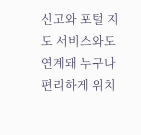신고와 포털 지도 서비스와도 연계돼 누구나 편리하게 위치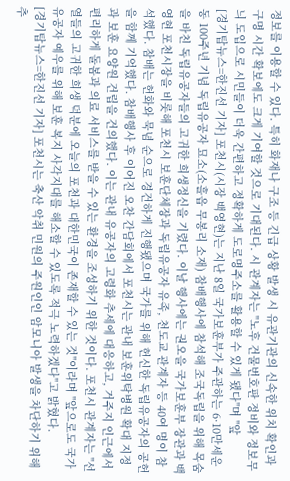정보를 이용할 수 있다. 특히 화재나 구조 등 긴급 상황 발생 시 유관기관의 신속한 위치 확인과 구명 시간 확보에도 크게 기여할 것으로 기대된다. 시 관계자는 "노후 건물번호판 정비와 정보무늬 도입으로 시민들이 더욱 간편하고 정확하게 도로명주소를 활용할 수 있게 됐다"며 "앞
[경기탑뉴스=한진선 기자] 포천시(시장 백영현)는 지난 8일 국가보훈부가 주관하는 6·10만세운동 100주년 기념 독립유공자 묘소(소흘읍 무봉리 소재) 참배행사에 참석해 조국독립을 위해 목숨을 바친 독립유공자들의 고귀한 희생정신을 기렸다. 이날 행사에는 권오을 국가보훈부 장관과 백영현 포천시장을 비롯해 포천시 보훈단체장과 독립유공자 유족, 천도교 관계자 등 40여 명이 참석했다. 참배는 헌화와 묵념 순으로 경건하게 진행됐으며 국가를 위해 헌신한 독립유공자의 공헌을 함께 기억했다. 참배행사 후 이어진 오찬 간담회에서 포천시는 관내 보훈위탁병원 확대 지정과 보훈 요양원 건립을 건의했다. 이는 관내 유공자의 고령화 추세에 대응하고, 거주지 인근에서 편리하게 돌봄과 의료 서비스를 받을 수 있는 환경을 조성하기 위한 것이다. 포천시 관계자는 "선열들의 고귀한 희생 덕분에 오늘의 포천과 대한민국이 존재할 수 있는 것"이라며 "앞으로도 국가유공자 예우를 위해 보훈 복지 사각지대를 해소할 수 있도록 적극 노력하겠다"고 밝혔다.
[경기탑뉴스=한진선 기자] 포천시는 축산 악취 민원의 주원인인 암모니아 발생을 차단하기 위해 추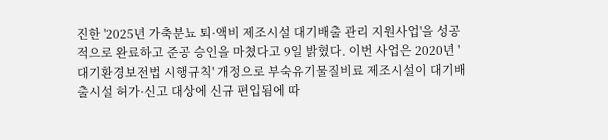진한 '2025년 가축분뇨 퇴·액비 제조시설 대기배출 관리 지원사업'을 성공적으로 완료하고 준공 승인을 마쳤다고 9일 밝혔다. 이번 사업은 2020년 '대기환경보전법 시행규칙' 개정으로 부숙유기물질비료 제조시설이 대기배출시설 허가·신고 대상에 신규 편입됨에 따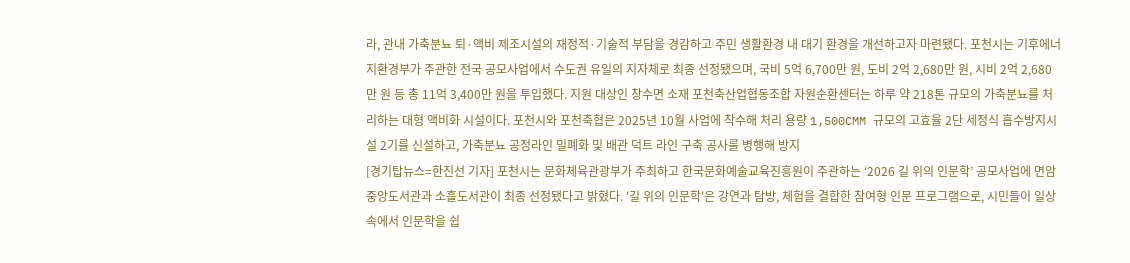라, 관내 가축분뇨 퇴·액비 제조시설의 재정적·기술적 부담을 경감하고 주민 생활환경 내 대기 환경을 개선하고자 마련됐다. 포천시는 기후에너지환경부가 주관한 전국 공모사업에서 수도권 유일의 지자체로 최종 선정됐으며, 국비 5억 6,700만 원, 도비 2억 2,680만 원, 시비 2억 2,680만 원 등 총 11억 3,400만 원을 투입했다. 지원 대상인 창수면 소재 포천축산업협동조합 자원순환센터는 하루 약 218톤 규모의 가축분뇨를 처리하는 대형 액비화 시설이다. 포천시와 포천축협은 2025년 10월 사업에 착수해 처리 용량 1,500CMM 규모의 고효율 2단 세정식 흡수방지시설 2기를 신설하고, 가축분뇨 공정라인 밀폐화 및 배관 덕트 라인 구축 공사를 병행해 방지
[경기탑뉴스=한진선 기자] 포천시는 문화체육관광부가 주최하고 한국문화예술교육진흥원이 주관하는 ‘2026 길 위의 인문학’ 공모사업에 면암중앙도서관과 소흘도서관이 최종 선정됐다고 밝혔다. '길 위의 인문학'은 강연과 탐방, 체험을 결합한 참여형 인문 프로그램으로, 시민들이 일상 속에서 인문학을 쉽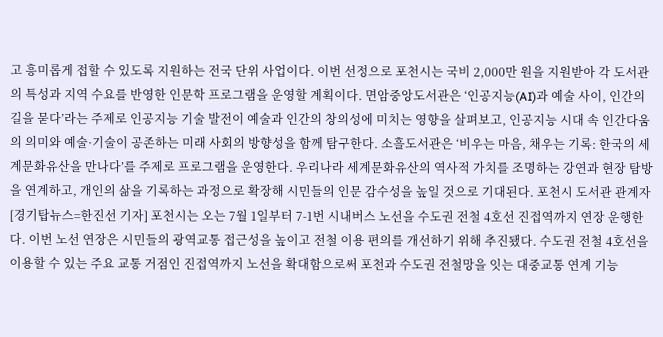고 흥미롭게 접할 수 있도록 지원하는 전국 단위 사업이다. 이번 선정으로 포천시는 국비 2,000만 원을 지원받아 각 도서관의 특성과 지역 수요를 반영한 인문학 프로그램을 운영할 계획이다. 면암중앙도서관은 ‘인공지능(AI)과 예술 사이, 인간의 길을 묻다’라는 주제로 인공지능 기술 발전이 예술과 인간의 창의성에 미치는 영향을 살펴보고, 인공지능 시대 속 인간다움의 의미와 예술·기술이 공존하는 미래 사회의 방향성을 함께 탐구한다. 소흘도서관은 ‘비우는 마음, 채우는 기록: 한국의 세계문화유산을 만나다’를 주제로 프로그램을 운영한다. 우리나라 세계문화유산의 역사적 가치를 조명하는 강연과 현장 탐방을 연계하고, 개인의 삶을 기록하는 과정으로 확장해 시민들의 인문 감수성을 높일 것으로 기대된다. 포천시 도서관 관계자
[경기탑뉴스=한진선 기자] 포천시는 오는 7월 1일부터 7-1번 시내버스 노선을 수도권 전철 4호선 진접역까지 연장 운행한다. 이번 노선 연장은 시민들의 광역교통 접근성을 높이고 전철 이용 편의를 개선하기 위해 추진됐다. 수도권 전철 4호선을 이용할 수 있는 주요 교통 거점인 진접역까지 노선을 확대함으로써 포천과 수도권 전철망을 잇는 대중교통 연계 기능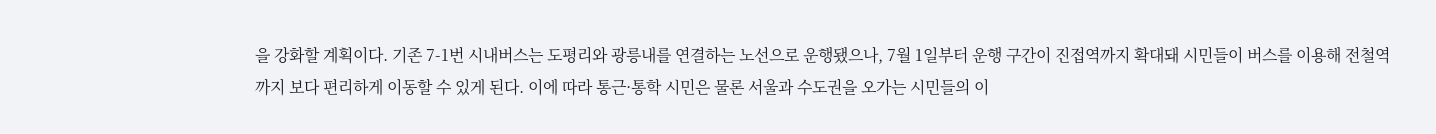을 강화할 계획이다. 기존 7-1번 시내버스는 도평리와 광릉내를 연결하는 노선으로 운행됐으나, 7월 1일부터 운행 구간이 진접역까지 확대돼 시민들이 버스를 이용해 전철역까지 보다 편리하게 이동할 수 있게 된다. 이에 따라 통근·통학 시민은 물론 서울과 수도권을 오가는 시민들의 이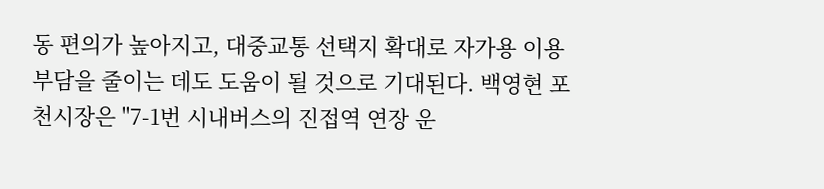동 편의가 높아지고, 대중교통 선택지 확대로 자가용 이용 부담을 줄이는 데도 도움이 될 것으로 기대된다. 백영현 포천시장은 "7-1번 시내버스의 진접역 연장 운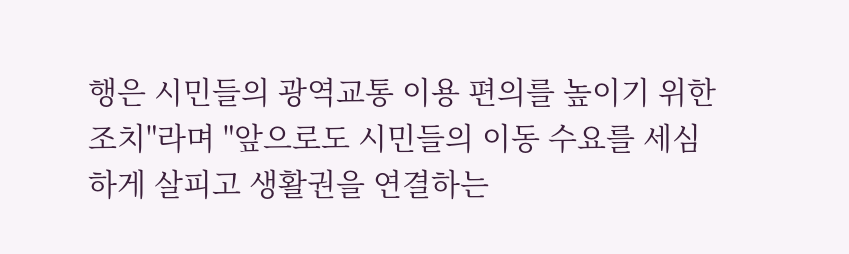행은 시민들의 광역교통 이용 편의를 높이기 위한 조치"라며 "앞으로도 시민들의 이동 수요를 세심하게 살피고 생활권을 연결하는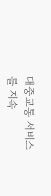대중교통 서비스를 지속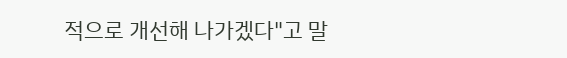적으로 개선해 나가겠다"고 말